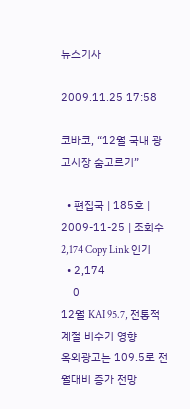뉴스기사

2009.11.25 17:58

코바코, “12월 국내 광고시장 숨고르기”

  • 편집국 | 185호 | 2009-11-25 | 조회수 2,174 Copy Link 인기
  • 2,174
    0
12월 KAI 95.7, 전통적 계절 비수기 영향
옥외광고는 109.5로 전월대비 증가 전망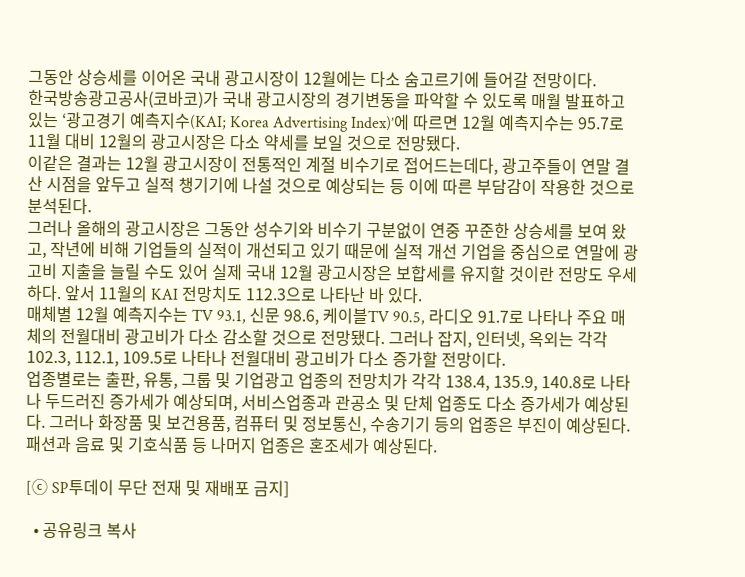그동안 상승세를 이어온 국내 광고시장이 12월에는 다소 숨고르기에 들어갈 전망이다.
한국방송광고공사(코바코)가 국내 광고시장의 경기변동을 파악할 수 있도록 매월 발표하고 있는 ‘광고경기 예측지수(KAI; Korea Advertising Index)’에 따르면 12월 예측지수는 95.7로 11월 대비 12월의 광고시장은 다소 약세를 보일 것으로 전망됐다.
이같은 결과는 12월 광고시장이 전통적인 계절 비수기로 접어드는데다, 광고주들이 연말 결산 시점을 앞두고 실적 챙기기에 나설 것으로 예상되는 등 이에 따른 부담감이 작용한 것으로 분석된다.
그러나 올해의 광고시장은 그동안 성수기와 비수기 구분없이 연중 꾸준한 상승세를 보여 왔고, 작년에 비해 기업들의 실적이 개선되고 있기 때문에 실적 개선 기업을 중심으로 연말에 광고비 지출을 늘릴 수도 있어 실제 국내 12월 광고시장은 보합세를 유지할 것이란 전망도 우세하다. 앞서 11월의 KAI 전망치도 112.3으로 나타난 바 있다.
매체별 12월 예측지수는 TV 93.1, 신문 98.6, 케이블TV 90.5, 라디오 91.7로 나타나 주요 매체의 전월대비 광고비가 다소 감소할 것으로 전망됐다. 그러나 잡지, 인터넷, 옥외는 각각 102.3, 112.1, 109.5로 나타나 전월대비 광고비가 다소 증가할 전망이다.
업종별로는 출판, 유통, 그룹 및 기업광고 업종의 전망치가 각각 138.4, 135.9, 140.8로 나타나 두드러진 증가세가 예상되며, 서비스업종과 관공소 및 단체 업종도 다소 증가세가 예상된다. 그러나 화장품 및 보건용품, 컴퓨터 및 정보통신, 수송기기 등의 업종은 부진이 예상된다. 패션과 음료 및 기호식품 등 나머지 업종은 혼조세가 예상된다.

[ⓒ SP투데이 무단 전재 및 재배포 금지]

  • 공유링크 복사